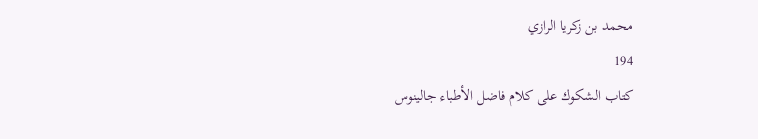محمد بن زكريا الرازي
194
كتاب الشكوك على كلام فاضل الأطباء جالينوس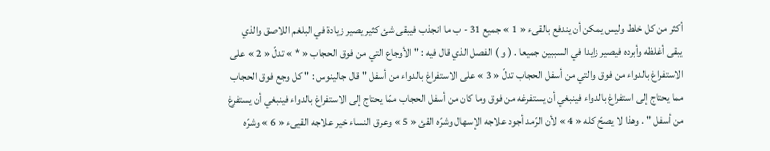أكثر من كل خلط وليس يمكن أن يندفع بالقىء « 1 » جميع 31 - ب ما انجذب فيبقى شئ كثير يصير زيادة في البلغم اللاصق والذي يبقى أغلظه وأبرده فيصير زايدا في السببين جميعا . ( و ) الفصل الذي قال فيه : " الأوجاع التي من فوق الحجاب « * » تدلّ « 2 » على الاستفراغ بالدواء من فوق والتي من أسفل الحجاب تدلّ « 3 » على الاستفراغ بالدواء من أسفل " قال جالينوس : " كل وجع فوق الحجاب مما يحتاج إلى استفراغ بالدواء فينبغي أن يستفرغه من فوق وما كان من أسفل الحجاب ممّا يحتاج إلى الاستفراغ بالدواء فينبغي أن يستفرغ من أسفل " . وهذا لا يصحّ كله « 4 » لأن الرّمد أجود علاجه الإسهال وشرّه القئ « 5 » وعرق النساء خير علاجه القيىء « 6 » وشرّه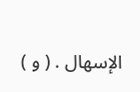الإسهال . ( و )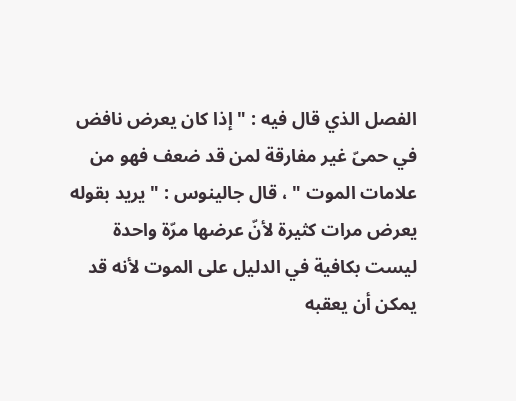الفصل الذي قال فيه : " إذا كان يعرض نافض في حمىّ غير مفارقة لمن قد ضعف فهو من علامات الموت " ، قال جالينوس : " يريد بقوله يعرض مرات كثيرة لأنّ عرضها مرّة واحدة ليست بكافية في الدليل على الموت لأنه قد يمكن أن يعقبه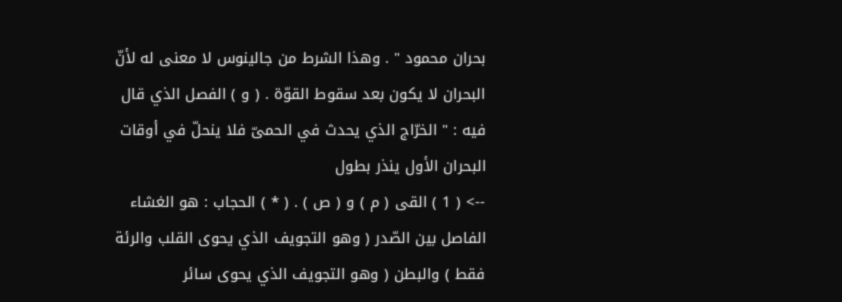بحران محمود " . وهذا الشرط من جالينوس لا معنى له لأنّ البحران لا يكون بعد سقوط القوّة . ( و ) الفصل الذي قال فيه : " الخرّاج الذي يحدث في الحمىّ فلا ينحلّ في أوقات البحران الأول ينذر بطول
--> ( 1 ) القى ( م ) و ( ص ) . ( * ) الحجاب : هو الغشاء الفاصل بين الصّدر ( وهو التجويف الذي يحوى القلب والرئة فقط ) والبطن ( وهو التجويف الذي يحوى سائر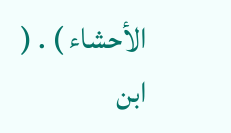الأحشاء ) . ( ابن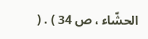الحشّاء ، ص 34 ) . (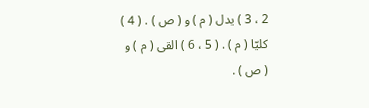2 ، 3 ) يدل ( م ) و ( ص ) . ( 4 ) كليّا ( م ) . ( 5 ، 6 ) القى ( م ) و ( ص ) .